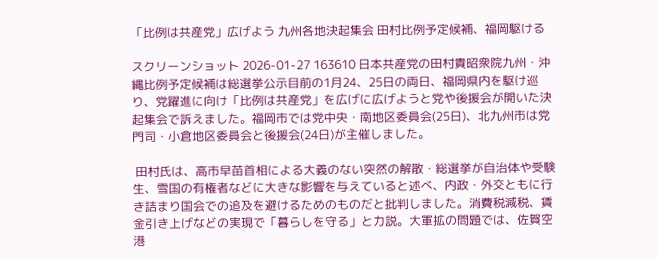「比例は共産党」広げよう 九州各地決起集会 田村比例予定候補、福岡駆ける

スクリーンショット 2026-01-27 163610 日本共産党の田村貴昭衆院九州・沖縄比例予定候補は総選挙公示目前の1月24、25日の両日、福岡県内を駆け巡り、党躍進に向け「比例は共産党」を広げに広げようと党や後援会が開いた決起集会で訴えました。福岡市では党中央・南地区委員会(25日)、北九州市は党門司・小倉地区委員会と後援会(24日)が主催しました。

 田村氏は、高市早苗首相による大義のない突然の解散・総選挙が自治体や受験生、雪国の有権者などに大きな影響を与えていると述べ、内政・外交ともに行き詰まり国会での追及を避けるためのものだと批判しました。消費税減税、賃金引き上げなどの実現で「暮らしを守る」と力説。大軍拡の問題では、佐賀空港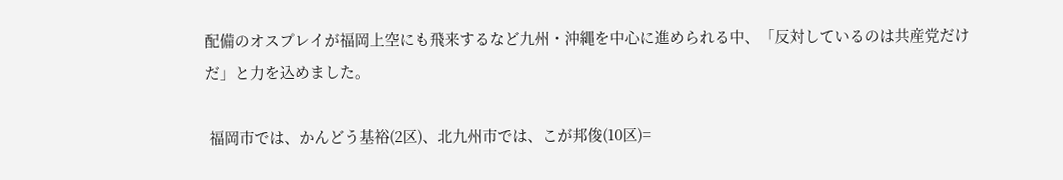配備のオスプレイが福岡上空にも飛来するなど九州・沖縄を中心に進められる中、「反対しているのは共産党だけだ」と力を込めました。

 福岡市では、かんどう基裕(2区)、北九州市では、こが邦俊(10区)=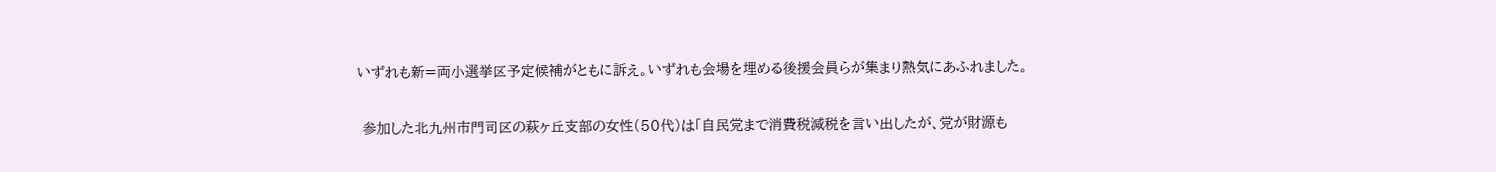いずれも新=両小選挙区予定候補がともに訴え。いずれも会場を埋める後援会員らが集まり熱気にあふれました。

 参加した北九州市門司区の萩ヶ丘支部の女性(50代)は「自民党まで消費税減税を言い出したが、党が財源も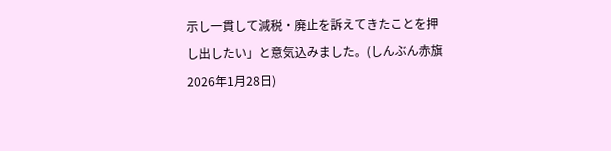示し一貫して減税・廃止を訴えてきたことを押し出したい」と意気込みました。(しんぶん赤旗 2026年1月28日)